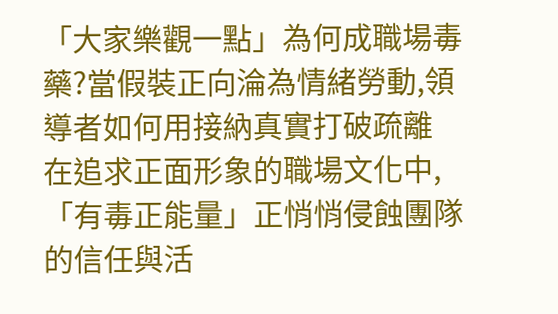「大家樂觀一點」為何成職場毒藥?當假裝正向淪為情緒勞動,領導者如何用接納真實打破疏離
在追求正面形象的職場文化中,「有毒正能量」正悄悄侵蝕團隊的信任與活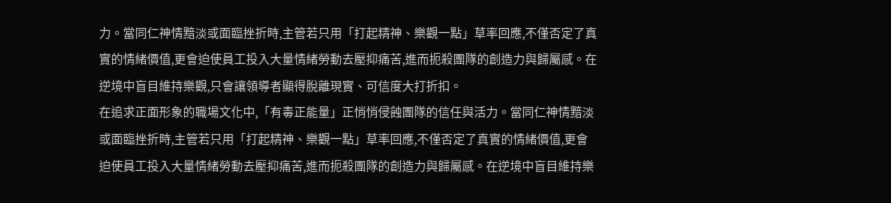力。當同仁神情黯淡或面臨挫折時,主管若只用「打起精神、樂觀一點」草率回應,不僅否定了真實的情緒價值,更會迫使員工投入大量情緒勞動去壓抑痛苦,進而扼殺團隊的創造力與歸屬感。在逆境中盲目維持樂觀,只會讓領導者顯得脫離現實、可信度大打折扣。
在追求正面形象的職場文化中,「有毒正能量」正悄悄侵蝕團隊的信任與活力。當同仁神情黯淡或面臨挫折時,主管若只用「打起精神、樂觀一點」草率回應,不僅否定了真實的情緒價值,更會迫使員工投入大量情緒勞動去壓抑痛苦,進而扼殺團隊的創造力與歸屬感。在逆境中盲目維持樂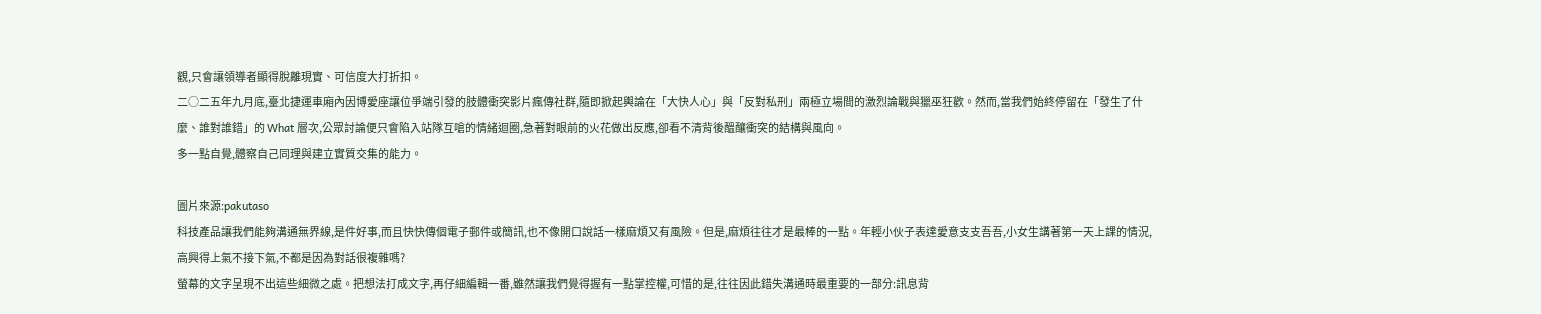觀,只會讓領導者顯得脫離現實、可信度大打折扣。
二○二五年九月底,臺北捷運車廂內因博愛座讓位爭端引發的肢體衝突影片瘋傳社群,隨即掀起輿論在「大快人心」與「反對私刑」兩極立場間的激烈論戰與獵巫狂歡。然而,當我們始終停留在「發生了什麼、誰對誰錯」的 What 層次,公眾討論便只會陷入站隊互嗆的情緒迴圈,急著對眼前的火花做出反應,卻看不清背後醞釀衝突的結構與風向。
多一點自覺,體察自己同理與建立實質交集的能力。

圖片來源:pakutaso
科技產品讓我們能夠溝通無界線,是件好事,而且快快傳個電子郵件或簡訊,也不像開口說話一樣麻煩又有風險。但是,麻煩往往才是最棒的一點。年輕小伙子表達愛意支支吾吾,小女生講著第一天上課的情況,高興得上氣不接下氣,不都是因為對話很複雜嗎?
螢幕的文字呈現不出這些細微之處。把想法打成文字,再仔細編輯一番,雖然讓我們覺得握有一點掌控權,可惜的是,往往因此錯失溝通時最重要的一部分:訊息背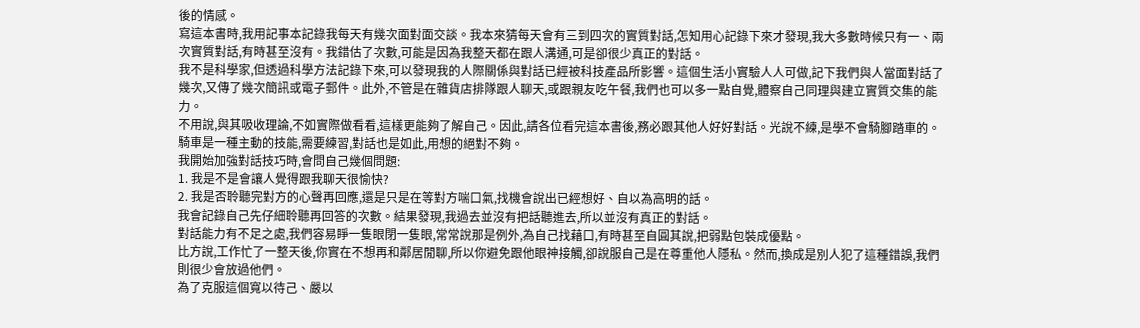後的情感。
寫這本書時,我用記事本記錄我每天有幾次面對面交談。我本來猜每天會有三到四次的實質對話,怎知用心記錄下來才發現,我大多數時候只有一、兩次實質對話,有時甚至沒有。我錯估了次數,可能是因為我整天都在跟人溝通,可是卻很少真正的對話。
我不是科學家,但透過科學方法記錄下來,可以發現我的人際關係與對話已經被科技產品所影響。這個生活小實驗人人可做,記下我們與人當面對話了幾次,又傳了幾次簡訊或電子郵件。此外,不管是在雜貨店排隊跟人聊天,或跟親友吃午餐,我們也可以多一點自覺,體察自己同理與建立實質交集的能力。
不用說,與其吸收理論,不如實際做看看,這樣更能夠了解自己。因此,請各位看完這本書後,務必跟其他人好好對話。光說不練,是學不會騎腳踏車的。騎車是一種主動的技能,需要練習,對話也是如此,用想的絕對不夠。
我開始加強對話技巧時,會問自己幾個問題:
1. 我是不是會讓人覺得跟我聊天很愉快?
2. 我是否聆聽完對方的心聲再回應,還是只是在等對方喘口氣,找機會說出已經想好、自以為高明的話。
我會記錄自己先仔細聆聽再回答的次數。結果發現,我過去並沒有把話聽進去,所以並沒有真正的對話。
對話能力有不足之處,我們容易睜一隻眼閉一隻眼,常常說那是例外,為自己找藉口,有時甚至自圓其說,把弱點包裝成優點。
比方說,工作忙了一整天後,你實在不想再和鄰居閒聊,所以你避免跟他眼神接觸,卻說服自己是在尊重他人隱私。然而,換成是別人犯了這種錯誤,我們則很少會放過他們。
為了克服這個寬以待己、嚴以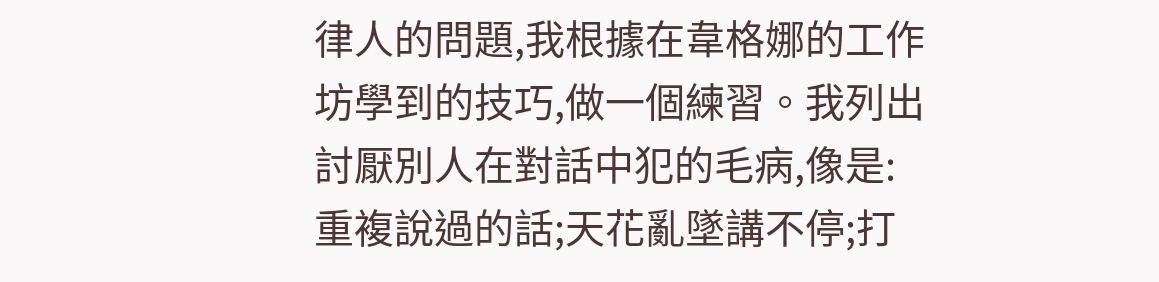律人的問題,我根據在韋格娜的工作坊學到的技巧,做一個練習。我列出討厭別人在對話中犯的毛病,像是:重複說過的話;天花亂墜講不停;打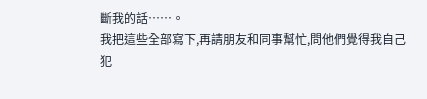斷我的話……。
我把這些全部寫下,再請朋友和同事幫忙,問他們覺得我自己犯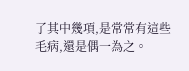了其中幾項,是常常有這些毛病,還是偶一為之。